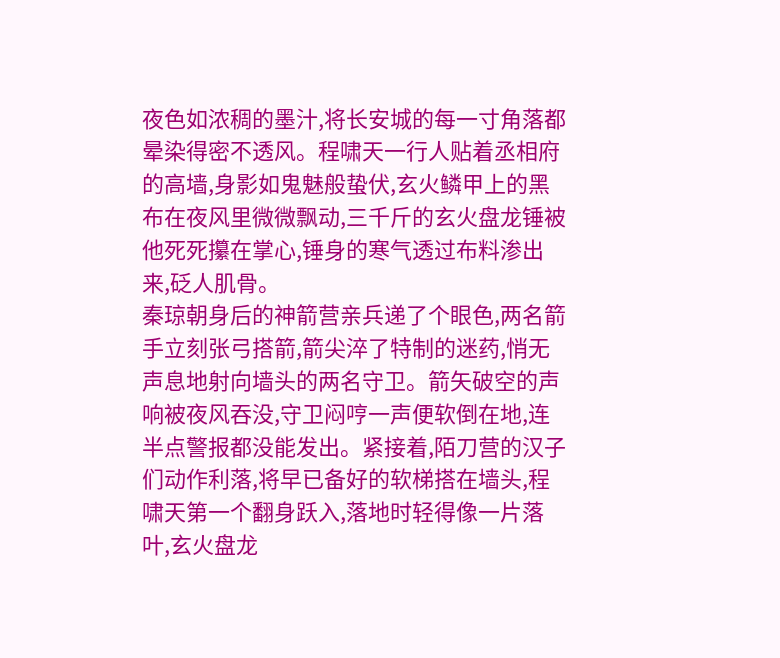夜色如浓稠的墨汁,将长安城的每一寸角落都晕染得密不透风。程啸天一行人贴着丞相府的高墙,身影如鬼魅般蛰伏,玄火鳞甲上的黑布在夜风里微微飘动,三千斤的玄火盘龙锤被他死死攥在掌心,锤身的寒气透过布料渗出来,砭人肌骨。
秦琼朝身后的神箭营亲兵递了个眼色,两名箭手立刻张弓搭箭,箭尖淬了特制的迷药,悄无声息地射向墙头的两名守卫。箭矢破空的声响被夜风吞没,守卫闷哼一声便软倒在地,连半点警报都没能发出。紧接着,陌刀营的汉子们动作利落,将早已备好的软梯搭在墙头,程啸天第一个翻身跃入,落地时轻得像一片落叶,玄火盘龙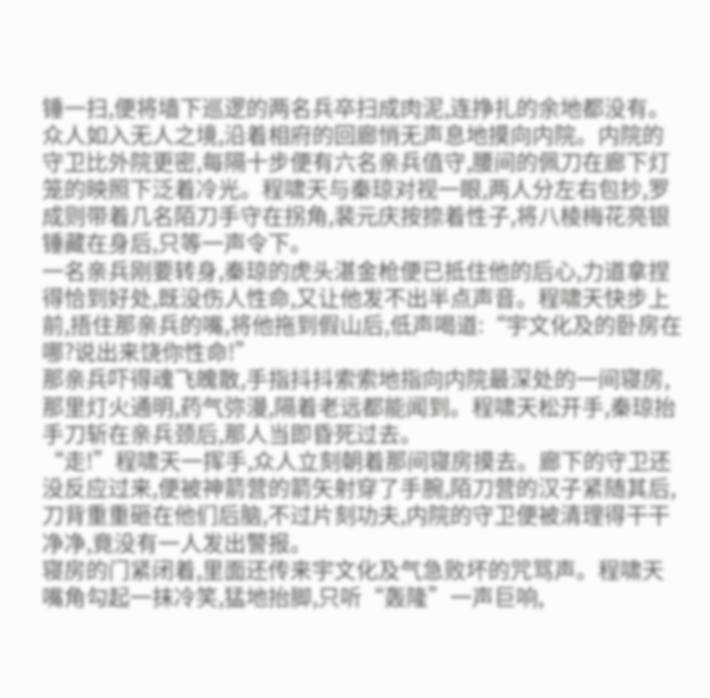锤一扫,便将墙下巡逻的两名兵卒扫成肉泥,连挣扎的余地都没有。
众人如入无人之境,沿着相府的回廊悄无声息地摸向内院。内院的守卫比外院更密,每隔十步便有六名亲兵值守,腰间的佩刀在廊下灯笼的映照下泛着冷光。程啸天与秦琼对视一眼,两人分左右包抄,罗成则带着几名陌刀手守在拐角,裴元庆按捺着性子,将八棱梅花亮银锤藏在身后,只等一声令下。
一名亲兵刚要转身,秦琼的虎头湛金枪便已抵住他的后心,力道拿捏得恰到好处,既没伤人性命,又让他发不出半点声音。程啸天快步上前,捂住那亲兵的嘴,将他拖到假山后,低声喝道:“宇文化及的卧房在哪?说出来饶你性命!”
那亲兵吓得魂飞魄散,手指抖抖索索地指向内院最深处的一间寝房,那里灯火通明,药气弥漫,隔着老远都能闻到。程啸天松开手,秦琼抬手刀斩在亲兵颈后,那人当即昏死过去。
“走!”程啸天一挥手,众人立刻朝着那间寝房摸去。廊下的守卫还没反应过来,便被神箭营的箭矢射穿了手腕,陌刀营的汉子紧随其后,刀背重重砸在他们后脑,不过片刻功夫,内院的守卫便被清理得干干净净,竟没有一人发出警报。
寝房的门紧闭着,里面还传来宇文化及气急败坏的咒骂声。程啸天嘴角勾起一抹冷笑,猛地抬脚,只听“轰隆”一声巨响,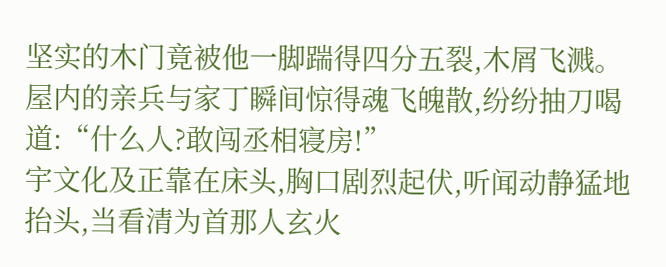坚实的木门竟被他一脚踹得四分五裂,木屑飞溅。
屋内的亲兵与家丁瞬间惊得魂飞魄散,纷纷抽刀喝道:“什么人?敢闯丞相寝房!”
宇文化及正靠在床头,胸口剧烈起伏,听闻动静猛地抬头,当看清为首那人玄火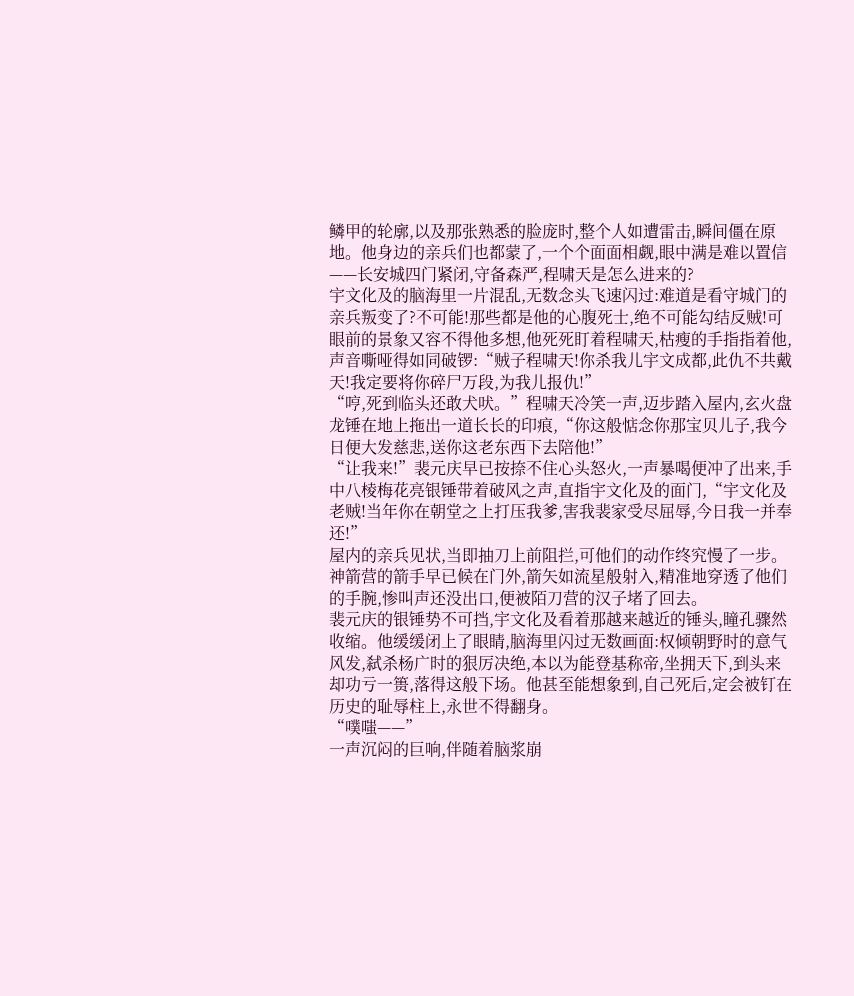鳞甲的轮廓,以及那张熟悉的脸庞时,整个人如遭雷击,瞬间僵在原地。他身边的亲兵们也都蒙了,一个个面面相觑,眼中满是难以置信——长安城四门紧闭,守备森严,程啸天是怎么进来的?
宇文化及的脑海里一片混乱,无数念头飞速闪过:难道是看守城门的亲兵叛变了?不可能!那些都是他的心腹死士,绝不可能勾结反贼!可眼前的景象又容不得他多想,他死死盯着程啸天,枯瘦的手指指着他,声音嘶哑得如同破锣:“贼子程啸天!你杀我儿宇文成都,此仇不共戴天!我定要将你碎尸万段,为我儿报仇!”
“哼,死到临头还敢犬吠。”程啸天冷笑一声,迈步踏入屋内,玄火盘龙锤在地上拖出一道长长的印痕,“你这般惦念你那宝贝儿子,我今日便大发慈悲,送你这老东西下去陪他!”
“让我来!”裴元庆早已按捺不住心头怒火,一声暴喝便冲了出来,手中八棱梅花亮银锤带着破风之声,直指宇文化及的面门,“宇文化及老贼!当年你在朝堂之上打压我爹,害我裴家受尽屈辱,今日我一并奉还!”
屋内的亲兵见状,当即抽刀上前阻拦,可他们的动作终究慢了一步。神箭营的箭手早已候在门外,箭矢如流星般射入,精准地穿透了他们的手腕,惨叫声还没出口,便被陌刀营的汉子堵了回去。
裴元庆的银锤势不可挡,宇文化及看着那越来越近的锤头,瞳孔骤然收缩。他缓缓闭上了眼睛,脑海里闪过无数画面:权倾朝野时的意气风发,弑杀杨广时的狠厉决绝,本以为能登基称帝,坐拥天下,到头来却功亏一篑,落得这般下场。他甚至能想象到,自己死后,定会被钉在历史的耻辱柱上,永世不得翻身。
“噗嗤——”
一声沉闷的巨响,伴随着脑浆崩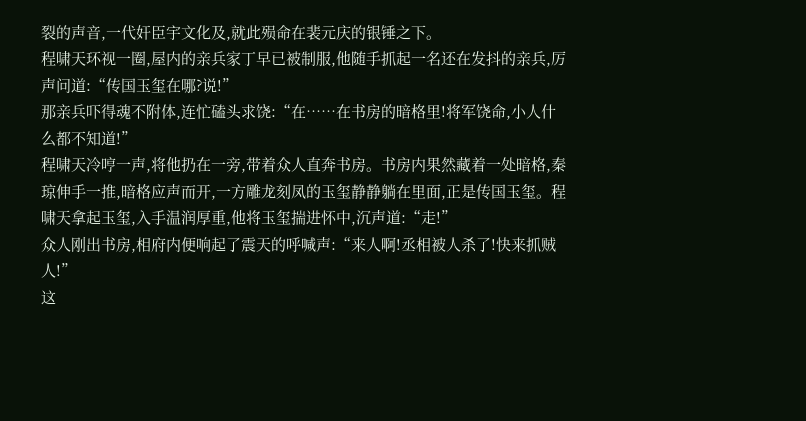裂的声音,一代奸臣宇文化及,就此殒命在裴元庆的银锤之下。
程啸天环视一圈,屋内的亲兵家丁早已被制服,他随手抓起一名还在发抖的亲兵,厉声问道:“传国玉玺在哪?说!”
那亲兵吓得魂不附体,连忙磕头求饶:“在……在书房的暗格里!将军饶命,小人什么都不知道!”
程啸天冷哼一声,将他扔在一旁,带着众人直奔书房。书房内果然藏着一处暗格,秦琼伸手一推,暗格应声而开,一方雕龙刻凤的玉玺静静躺在里面,正是传国玉玺。程啸天拿起玉玺,入手温润厚重,他将玉玺揣进怀中,沉声道:“走!”
众人刚出书房,相府内便响起了震天的呼喊声:“来人啊!丞相被人杀了!快来抓贼人!”
这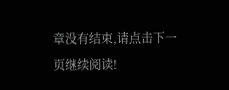章没有结束,请点击下一页继续阅读!